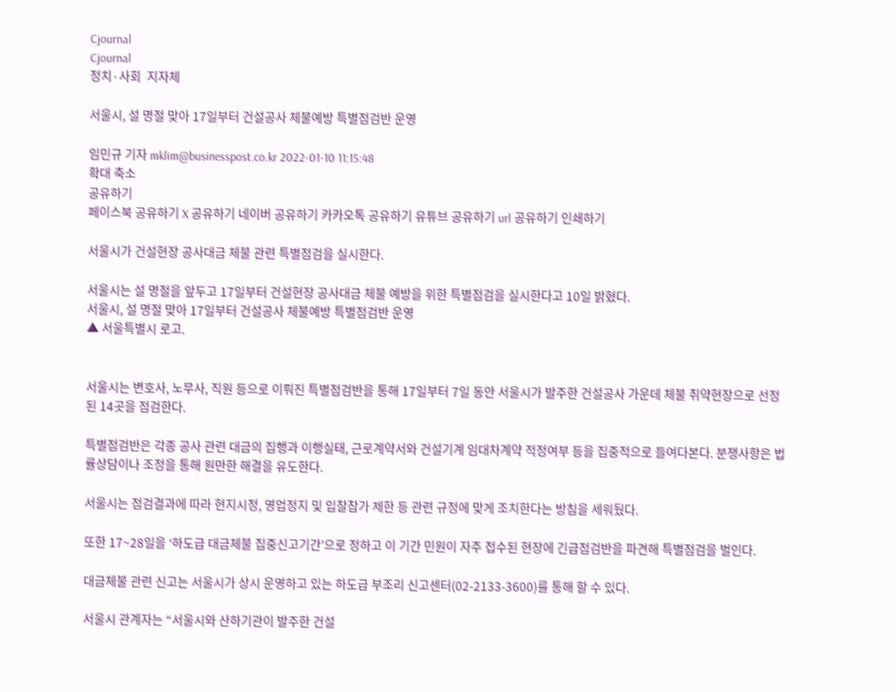Cjournal
Cjournal
정치·사회  지자체

서울시, 설 명절 맞아 17일부터 건설공사 체불예방 특별점검반 운영

임민규 기자 mklim@businesspost.co.kr 2022-01-10 11:15:48
확대 축소
공유하기
페이스북 공유하기 X 공유하기 네이버 공유하기 카카오톡 공유하기 유튜브 공유하기 url 공유하기 인쇄하기

서울시가 건설현장 공사대금 체불 관련 특별점검을 실시한다.

서울시는 설 명절을 앞두고 17일부터 건설현장 공사대금 체불 예방을 위한 특별점검을 실시한다고 10일 밝혔다.
서울시, 설 명절 맞아 17일부터 건설공사 체불예방 특별점검반 운영
▲ 서울특별시 로고.


서울시는 변호사, 노무사, 직원 등으로 이뤄진 특별점검반을 통해 17일부터 7일 동안 서울시가 발주한 건설공사 가운데 체불 취약현장으로 선정된 14곳을 점검한다.

특별점검반은 각종 공사 관련 대금의 집행과 이행실태, 근로계약서와 건설기계 임대차계약 적정여부 등을 집중적으로 들여다본다. 분쟁사항은 법률상담이나 조정을 통해 원만한 해결을 유도한다.

서울시는 점검결과에 따라 현지시정, 영업정지 및 입찰참가 제한 등 관련 규정에 맞게 조치한다는 방침을 세워뒀다.

또한 17~28일을 ‘하도급 대금체불 집중신고기간’으로 정하고 이 기간 민원이 자주 접수된 현장에 긴급점검반을 파견해 특별점검을 벌인다.

대금체불 관련 신고는 서울시가 상시 운영하고 있는 하도급 부조리 신고센터(02-2133-3600)를 통해 할 수 있다.

서울시 관계자는 “서울시와 산하기관이 발주한 건설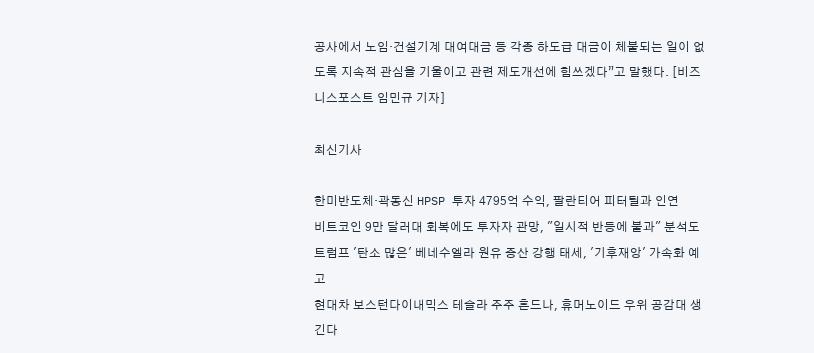공사에서 노임·건설기계 대여대금 등 각종 하도급 대금이 체불되는 일이 없도록 지속적 관심을 기울이고 관련 제도개선에 힘쓰겠다”고 말했다. [비즈니스포스트 임민규 기자]

최신기사

한미반도체·곽동신 HPSP 투자 4795억 수익, 팔란티어 피터틸과 인연
비트코인 9만 달러대 회복에도 투자자 관망, "일시적 반등에 불과" 분석도
트럼프 '탄소 많은' 베네수엘라 원유 증산 강행 태세, '기후재앙' 가속화 예고
현대차 보스턴다이내믹스 테슬라 주주 흔드나, 휴머노이드 우위 공감대 생긴다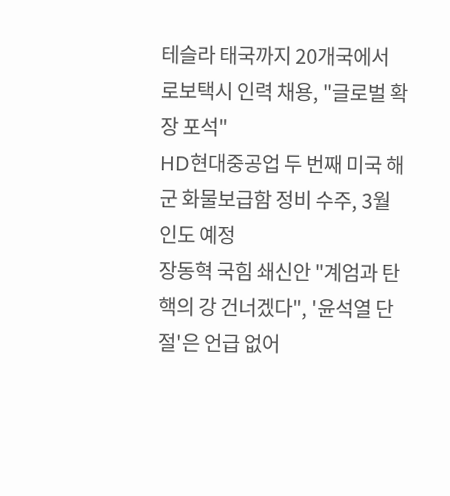테슬라 태국까지 20개국에서 로보택시 인력 채용, "글로벌 확장 포석"
HD현대중공업 두 번째 미국 해군 화물보급함 정비 수주, 3월 인도 예정
장동혁 국힘 쇄신안 "계엄과 탄핵의 강 건너겠다", '윤석열 단절'은 언급 없어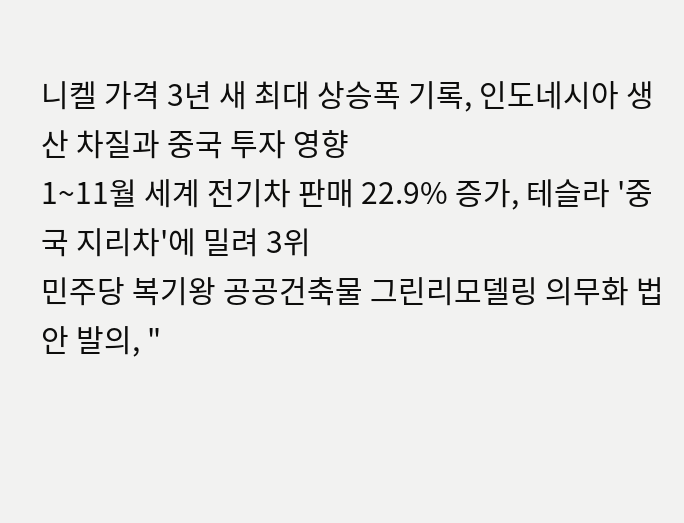니켈 가격 3년 새 최대 상승폭 기록, 인도네시아 생산 차질과 중국 투자 영향
1~11월 세계 전기차 판매 22.9% 증가, 테슬라 '중국 지리차'에 밀려 3위
민주당 복기왕 공공건축물 그린리모델링 의무화 법안 발의, "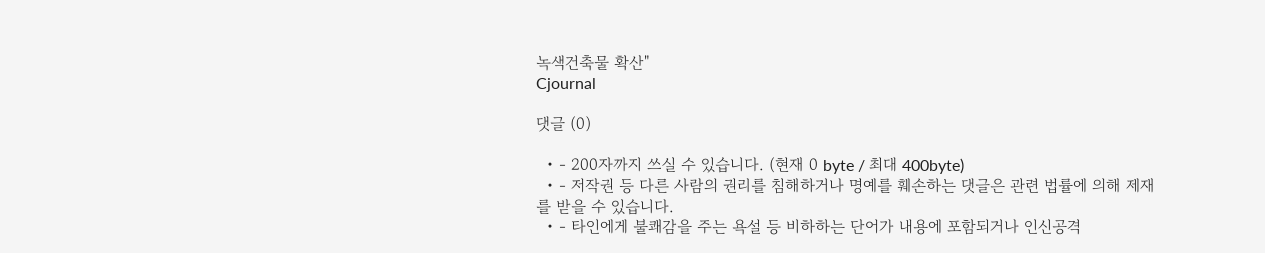녹색건축물 확산"
Cjournal

댓글 (0)

  • - 200자까지 쓰실 수 있습니다. (현재 0 byte / 최대 400byte)
  • - 저작권 등 다른 사람의 권리를 침해하거나 명예를 훼손하는 댓글은 관련 법률에 의해 제재를 받을 수 있습니다.
  • - 타인에게 불쾌감을 주는 욕설 등 비하하는 단어가 내용에 포함되거나 인신공격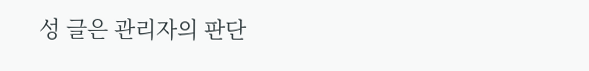성 글은 관리자의 판단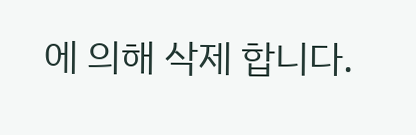에 의해 삭제 합니다.